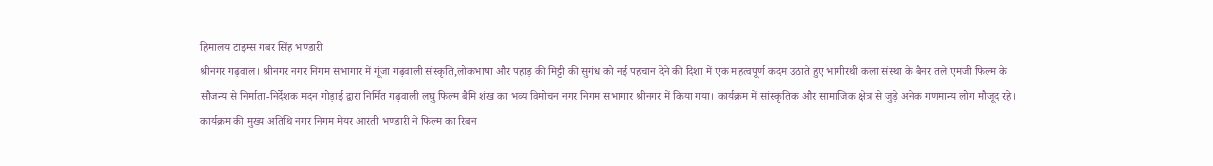हिमालय टाइम्स गबर सिंह भण्डारी
श्रीनगर गढ़वाल। श्रीनगर नगर निगम सभागार में गूंजा गढ़वाली संस्कृति,लोकभाषा और पहाड़ की मिट्टी की सुगंध को नई पहचान देने की दिशा में एक महत्वपूर्ण कदम उठाते हुए भागीरथी कला संस्था के बैनर तले एमजी फिल्म के सौजन्य से निर्माता-निर्देशक मदन गोड़ाई द्वारा निर्मित गढ़वाली लघु फिल्म बैमि शंख का भव्य विमोचन नगर निगम सभागार श्रीनगर में किया गया। कार्यक्रम में सांस्कृतिक और सामाजिक क्षेत्र से जुड़े अनेक गणमान्य लोग मौजूद रहे। कार्यक्रम की मुख्य अतिथि नगर निगम मेयर आरती भण्डारी ने फिल्म का रिबन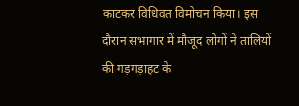काटकर विधिवत विमोचन किया। इस दौरान सभागार में मौजूद लोगों ने तालियों की गड़गड़ाहट के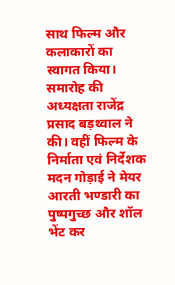साथ फिल्म और कलाकारों का स्वागत किया। समारोह की अध्यक्षता राजेंद्र प्रसाद बड़थ्वाल ने की। वहीं फिल्म के निर्माता एवं निर्देशक मदन गोड़ाई ने मेयर आरती भण्डारी का पुष्पगुच्छ और शॉल भेंट कर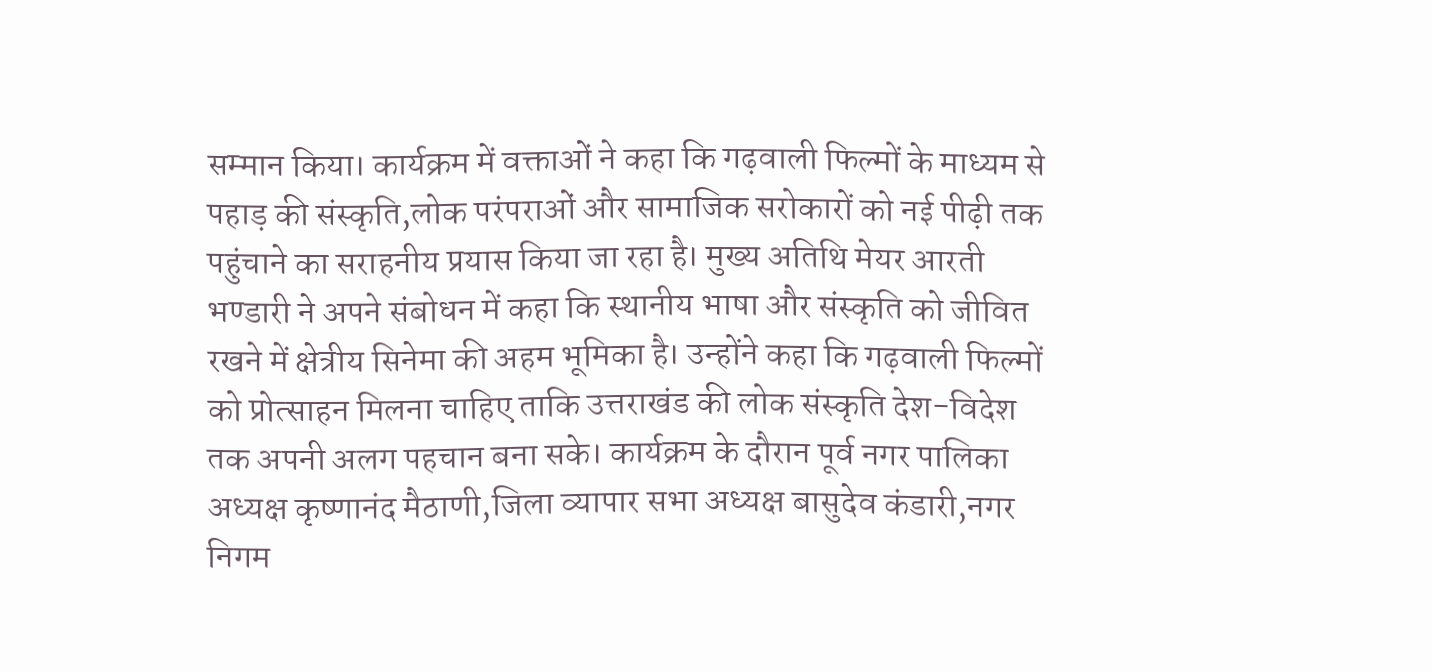सम्मान किया। कार्यक्रम में वक्ताओं ने कहा कि गढ़वाली फिल्मों के माध्यम से पहाड़ की संस्कृति,लोक परंपराओं और सामाजिक सरोकारों को नई पीढ़ी तक पहुंचाने का सराहनीय प्रयास किया जा रहा है। मुख्य अतिथि मेयर आरती भण्डारी ने अपने संबोधन में कहा कि स्थानीय भाषा और संस्कृति को जीवित रखने में क्षेत्रीय सिनेमा की अहम भूमिका है। उन्होंने कहा कि गढ़वाली फिल्मों को प्रोत्साहन मिलना चाहिए ताकि उत्तराखंड की लोक संस्कृति देश-विदेश तक अपनी अलग पहचान बना सके। कार्यक्रम के दौरान पूर्व नगर पालिका अध्यक्ष कृष्णानंद मैठाणी,जिला व्यापार सभा अध्यक्ष बासुदेव कंडारी,नगर निगम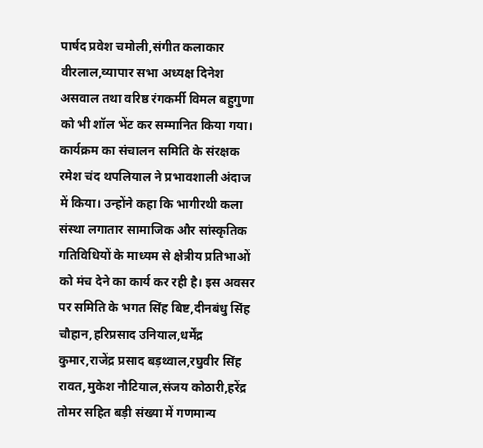पार्षद प्रवेश चमोली,संगीत कलाकार वीरलाल,व्यापार सभा अध्यक्ष दिनेश असवाल तथा वरिष्ठ रंगकर्मी विमल बहुगुणा को भी शॉल भेंट कर सम्मानित किया गया। कार्यक्रम का संचालन समिति के संरक्षक रमेश चंद थपलियाल ने प्रभावशाली अंदाज में किया। उन्होंने कहा कि भागीरथी कला संस्था लगातार सामाजिक और सांस्कृतिक गतिविधियों के माध्यम से क्षेत्रीय प्रतिभाओं को मंच देने का कार्य कर रही है। इस अवसर पर समिति के भगत सिंह बिष्ट,दीनबंधु सिंह चौहान,हरिप्रसाद उनियाल,धर्मेंद्र कुमार,राजेंद्र प्रसाद बड़थ्वाल,रघुवीर सिंह रावत,मुकेश नौटियाल,संजय कोठारी,हरेंद्र तोमर सहित बड़ी संख्या में गणमान्य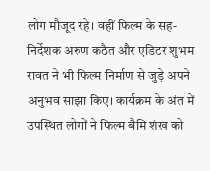लोग मौजूद रहे। वहीं फिल्म के सह-निर्देशक अरुण कठैत और एडिटर शुभम रावत ने भी फिल्म निर्माण से जुड़े अपने अनुभव साझा किए। कार्यक्रम के अंत में उपस्थित लोगों ने फिल्म बैमि शंख को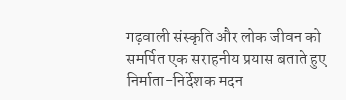गढ़वाली संस्कृति और लोक जीवन को समर्पित एक सराहनीय प्रयास बताते हुए निर्माता-निर्देशक मदन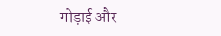गोड़ाई और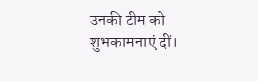उनकी टीम को शुभकामनाएं दीं।